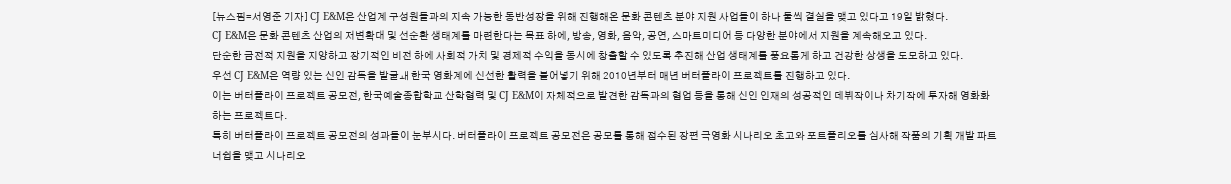[뉴스핌=서영준 기자] CJ E&M은 산업계 구성원들과의 지속 가능한 동반성장을 위해 진행해온 문화 콘텐츠 분야 지원 사업들이 하나 둘씩 결실을 맺고 있다고 19일 밝혔다.
CJ E&M은 문화 콘텐츠 산업의 저변확대 및 선순환 생태계를 마련한다는 목표 하에, 방송, 영화, 음악, 공연, 스마트미디어 등 다양한 분야에서 지원을 계속해오고 있다.
단순한 금전적 지원을 지양하고 장기적인 비전 하에 사회적 가치 및 경제적 수익을 동시에 창출할 수 있도록 추진해 산업 생태계를 풍요롭게 하고 건강한 상생을 도모하고 있다.
우선 CJ E&M은 역량 있는 신인 감독을 발굴ㅙ 한국 영화계에 신선한 활력을 불어넣기 위해 2010년부터 매년 버터플라이 프로젝트를 진행하고 있다.
이는 버터플라이 프로젝트 공모전, 한국예술종합학교 산학협력 및 CJ E&M이 자체적으로 발견한 감독과의 협업 등을 통해 신인 인재의 성공적인 데뷔작이나 차기작에 투자해 영화화하는 프로젝트다.
특히 버터플라이 프로젝트 공모전의 성과들이 눈부시다. 버터플라이 프로젝트 공모전은 공모를 통해 접수된 장편 극영화 시나리오 초고와 포트폴리오를 심사해 작품의 기획 개발 파트너쉽을 맺고 시나리오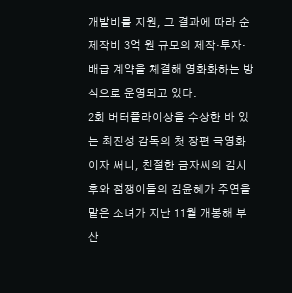개발비를 지원, 그 결과에 따라 순제작비 3억 원 규모의 제작·투자·배급 계약을 체결해 영화화하는 방식으로 운영되고 있다.
2회 버터플라이상을 수상한 바 있는 최진성 감독의 첫 장편 극영화이자 써니, 친절한 금자씨의 김시후와 점쟁이들의 김윤혜가 주연을 맡은 소녀가 지난 11월 개봉해 부산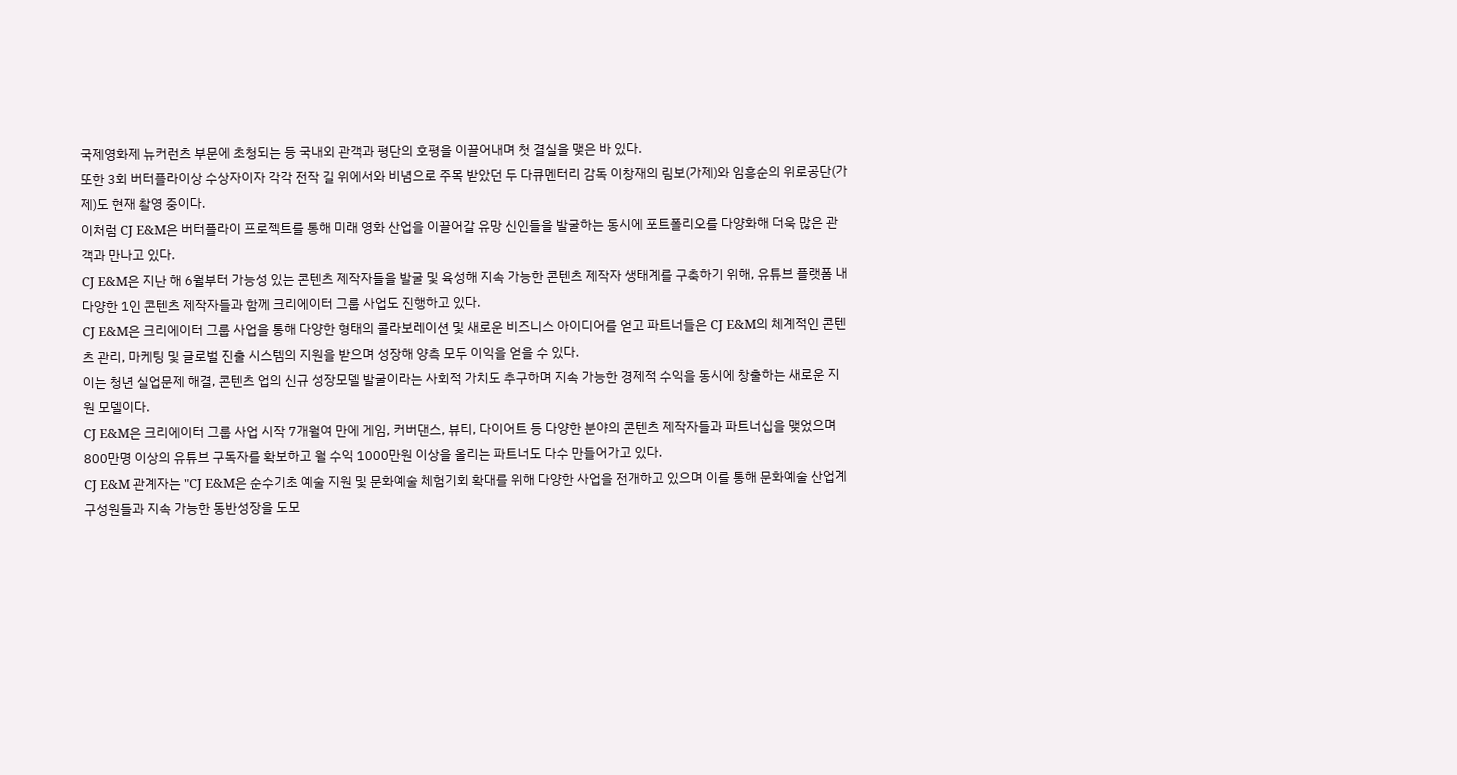국제영화제 뉴커런츠 부문에 초청되는 등 국내외 관객과 평단의 호평을 이끌어내며 첫 결실을 맺은 바 있다.
또한 3회 버터플라이상 수상자이자 각각 전작 길 위에서와 비념으로 주목 받았던 두 다큐멘터리 감독 이창재의 림보(가제)와 임흥순의 위로공단(가제)도 현재 촬영 중이다.
이처럼 CJ E&M은 버터플라이 프로젝트를 통해 미래 영화 산업을 이끌어갈 유망 신인들을 발굴하는 동시에 포트폴리오를 다양화해 더욱 많은 관객과 만나고 있다.
CJ E&M은 지난 해 6월부터 가능성 있는 콘텐츠 제작자들을 발굴 및 육성해 지속 가능한 콘텐츠 제작자 생태계를 구축하기 위해, 유튜브 플랫폼 내 다양한 1인 콘텐츠 제작자들과 함께 크리에이터 그룹 사업도 진행하고 있다.
CJ E&M은 크리에이터 그룹 사업을 통해 다양한 형태의 콜라보레이션 및 새로운 비즈니스 아이디어를 얻고 파트너들은 CJ E&M의 체계적인 콘텐츠 관리, 마케팅 및 글로벌 진출 시스템의 지원을 받으며 성장해 양측 모두 이익을 얻을 수 있다.
이는 청년 실업문제 해결, 콘텐츠 업의 신규 성장모델 발굴이라는 사회적 가치도 추구하며 지속 가능한 경제적 수익을 동시에 창출하는 새로운 지원 모델이다.
CJ E&M은 크리에이터 그룹 사업 시작 7개월여 만에 게임, 커버댄스, 뷰티, 다이어트 등 다양한 분야의 콘텐츠 제작자들과 파트너십을 맺었으며 800만명 이상의 유튜브 구독자를 확보하고 월 수익 1000만원 이상을 올리는 파트너도 다수 만들어가고 있다.
CJ E&M 관계자는 "CJ E&M은 순수기초 예술 지원 및 문화예술 체험기회 확대를 위해 다양한 사업을 전개하고 있으며 이를 통해 문화예술 산업계 구성원들과 지속 가능한 동반성장을 도모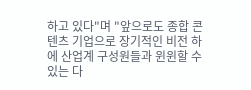하고 있다"며 "앞으로도 종합 콘텐츠 기업으로 장기적인 비전 하에 산업계 구성원들과 윈윈할 수 있는 다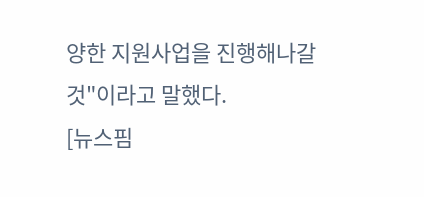양한 지원사업을 진행해나갈 것"이라고 말했다.
[뉴스핌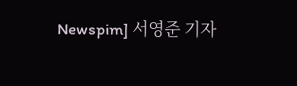Newspim] 서영준 기자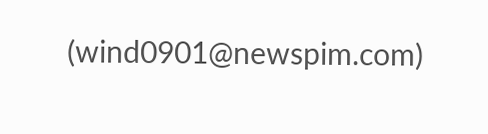(wind0901@newspim.com)